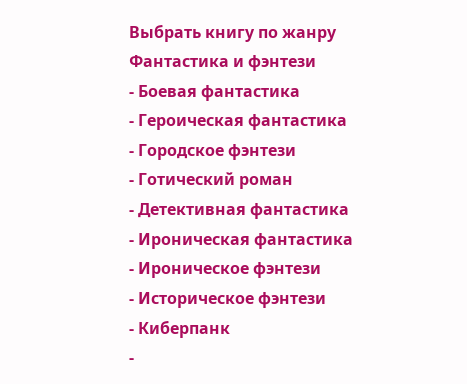Выбрать книгу по жанру
Фантастика и фэнтези
- Боевая фантастика
- Героическая фантастика
- Городское фэнтези
- Готический роман
- Детективная фантастика
- Ироническая фантастика
- Ироническое фэнтези
- Историческое фэнтези
- Киберпанк
-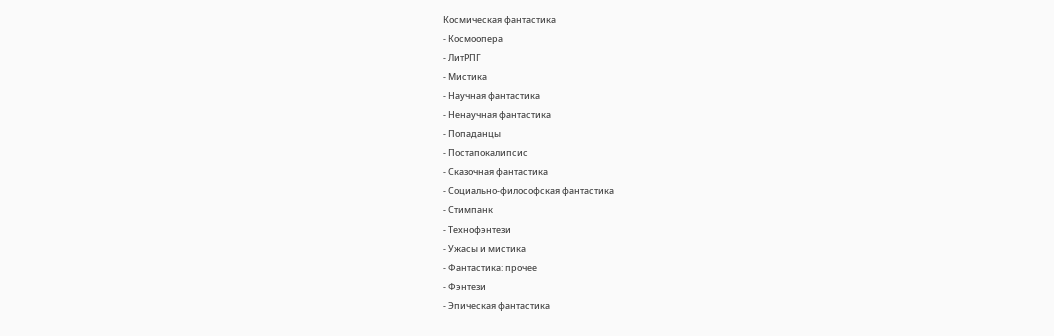Космическая фантастика
- Космоопера
- ЛитРПГ
- Мистика
- Научная фантастика
- Ненаучная фантастика
- Попаданцы
- Постапокалипсис
- Сказочная фантастика
- Социально-философская фантастика
- Стимпанк
- Технофэнтези
- Ужасы и мистика
- Фантастика: прочее
- Фэнтези
- Эпическая фантастика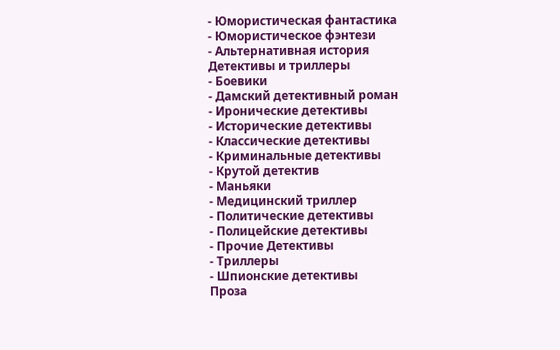- Юмористическая фантастика
- Юмористическое фэнтези
- Альтернативная история
Детективы и триллеры
- Боевики
- Дамский детективный роман
- Иронические детективы
- Исторические детективы
- Классические детективы
- Криминальные детективы
- Крутой детектив
- Маньяки
- Медицинский триллер
- Политические детективы
- Полицейские детективы
- Прочие Детективы
- Триллеры
- Шпионские детективы
Проза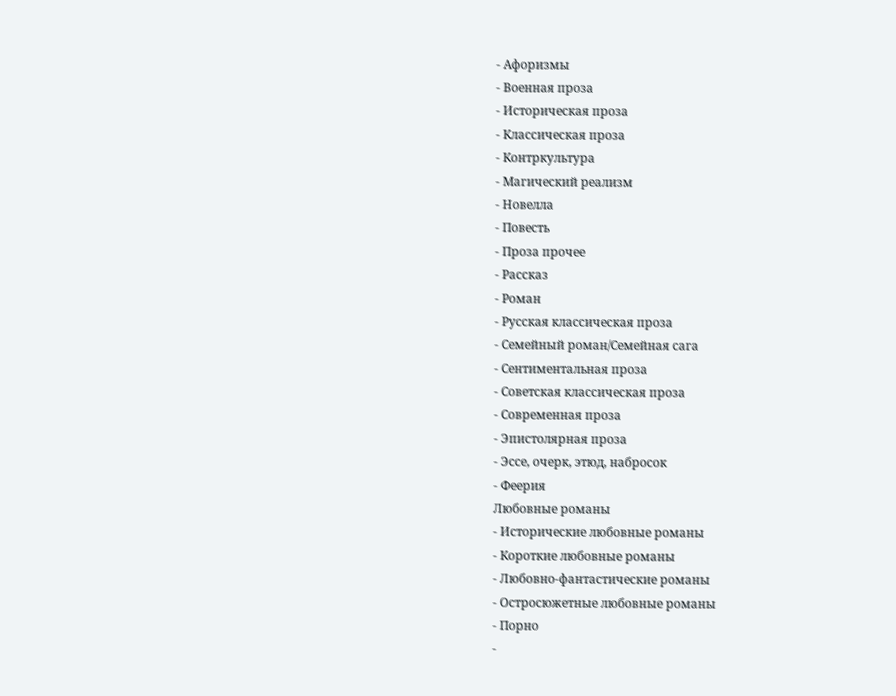- Афоризмы
- Военная проза
- Историческая проза
- Классическая проза
- Контркультура
- Магический реализм
- Новелла
- Повесть
- Проза прочее
- Рассказ
- Роман
- Русская классическая проза
- Семейный роман/Семейная сага
- Сентиментальная проза
- Советская классическая проза
- Современная проза
- Эпистолярная проза
- Эссе, очерк, этюд, набросок
- Феерия
Любовные романы
- Исторические любовные романы
- Короткие любовные романы
- Любовно-фантастические романы
- Остросюжетные любовные романы
- Порно
-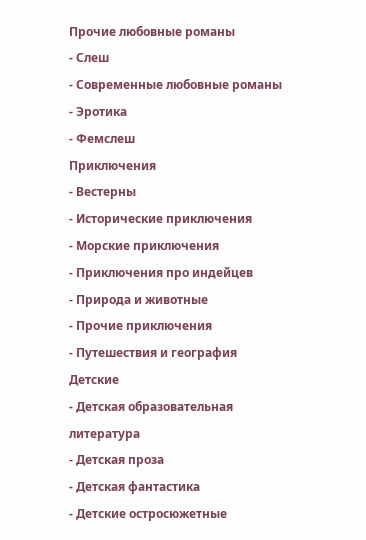Прочие любовные романы
- Слеш
- Современные любовные романы
- Эротика
- Фемслеш
Приключения
- Вестерны
- Исторические приключения
- Морские приключения
- Приключения про индейцев
- Природа и животные
- Прочие приключения
- Путешествия и география
Детские
- Детская образовательная литература
- Детская проза
- Детская фантастика
- Детские остросюжетные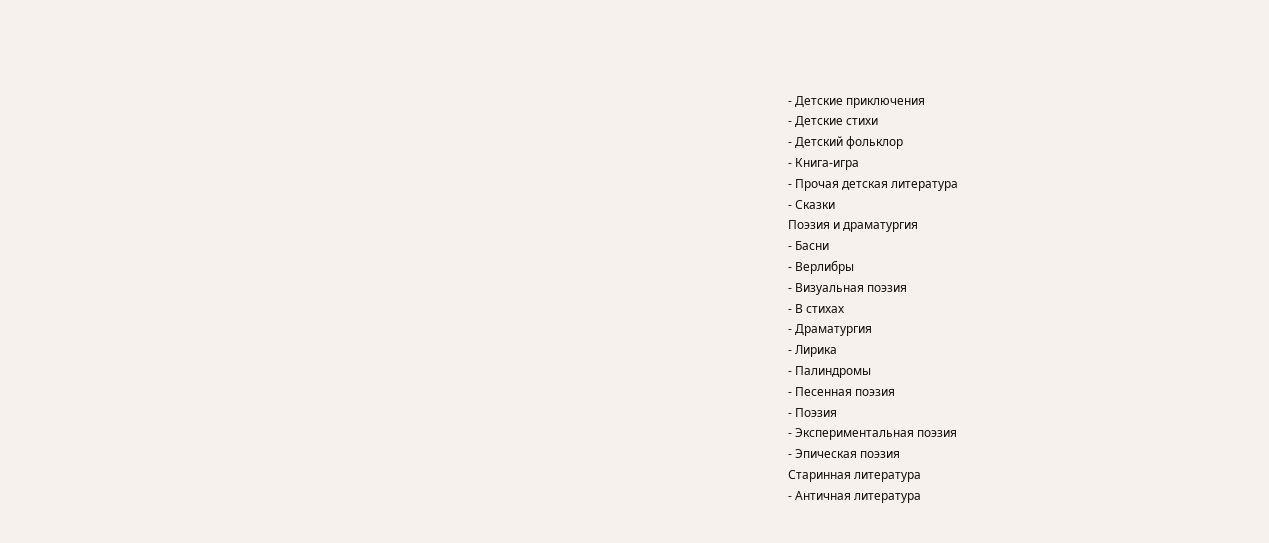- Детские приключения
- Детские стихи
- Детский фольклор
- Книга-игра
- Прочая детская литература
- Сказки
Поэзия и драматургия
- Басни
- Верлибры
- Визуальная поэзия
- В стихах
- Драматургия
- Лирика
- Палиндромы
- Песенная поэзия
- Поэзия
- Экспериментальная поэзия
- Эпическая поэзия
Старинная литература
- Античная литература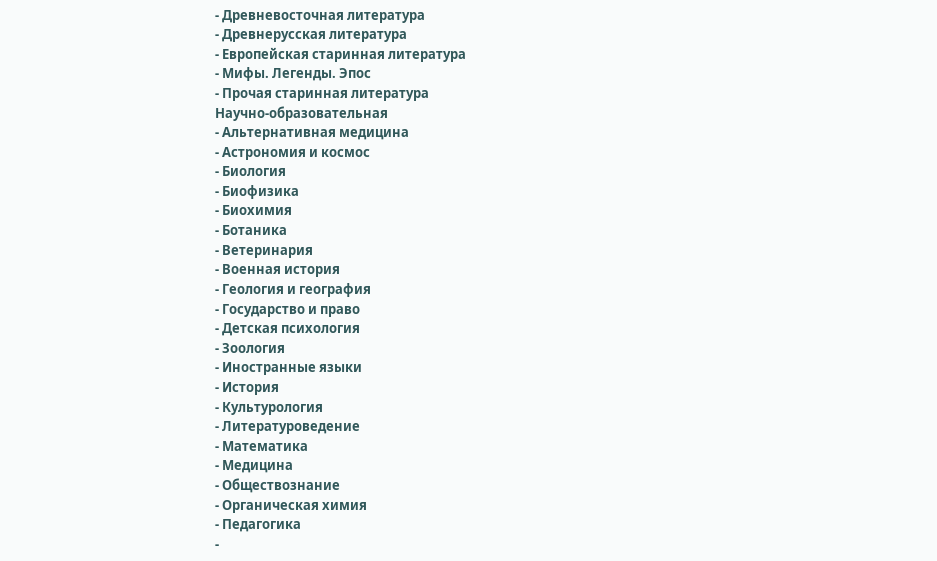- Древневосточная литература
- Древнерусская литература
- Европейская старинная литература
- Мифы. Легенды. Эпос
- Прочая старинная литература
Научно-образовательная
- Альтернативная медицина
- Астрономия и космос
- Биология
- Биофизика
- Биохимия
- Ботаника
- Ветеринария
- Военная история
- Геология и география
- Государство и право
- Детская психология
- Зоология
- Иностранные языки
- История
- Культурология
- Литературоведение
- Математика
- Медицина
- Обществознание
- Органическая химия
- Педагогика
-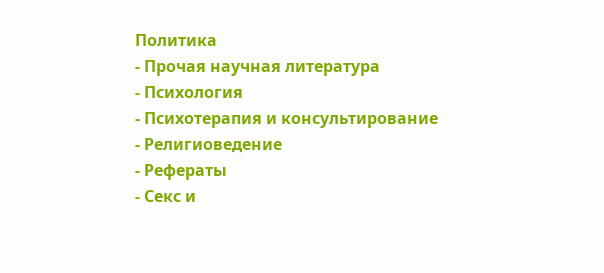Политика
- Прочая научная литература
- Психология
- Психотерапия и консультирование
- Религиоведение
- Рефераты
- Секс и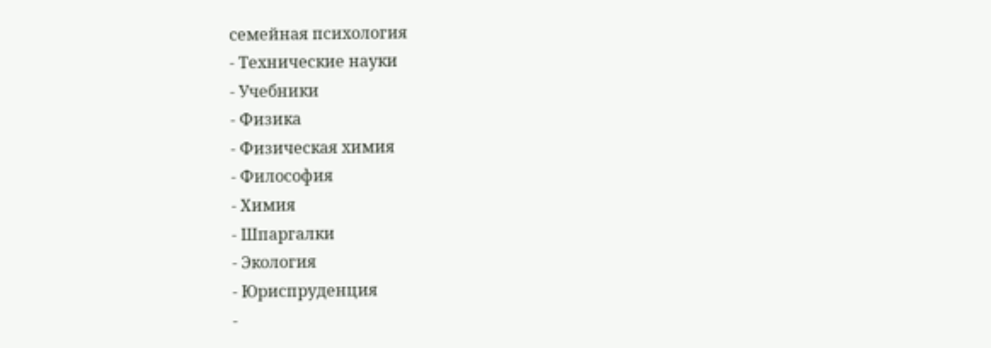семейная психология
- Технические науки
- Учебники
- Физика
- Физическая химия
- Философия
- Химия
- Шпаргалки
- Экология
- Юриспруденция
-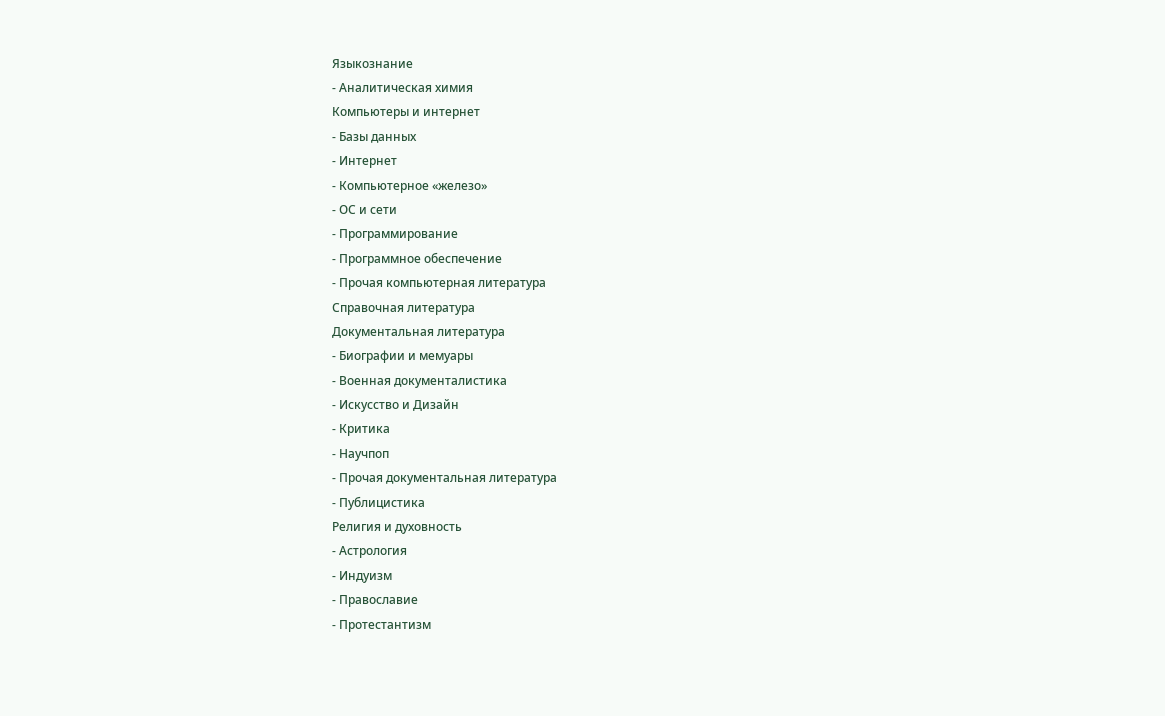Языкознание
- Аналитическая химия
Компьютеры и интернет
- Базы данных
- Интернет
- Компьютерное «железо»
- ОС и сети
- Программирование
- Программное обеспечение
- Прочая компьютерная литература
Справочная литература
Документальная литература
- Биографии и мемуары
- Военная документалистика
- Искусство и Дизайн
- Критика
- Научпоп
- Прочая документальная литература
- Публицистика
Религия и духовность
- Астрология
- Индуизм
- Православие
- Протестантизм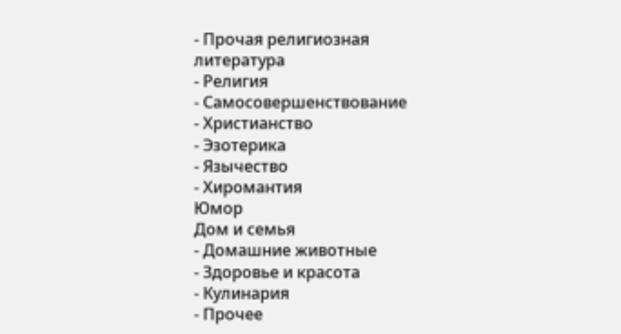- Прочая религиозная литература
- Религия
- Самосовершенствование
- Христианство
- Эзотерика
- Язычество
- Хиромантия
Юмор
Дом и семья
- Домашние животные
- Здоровье и красота
- Кулинария
- Прочее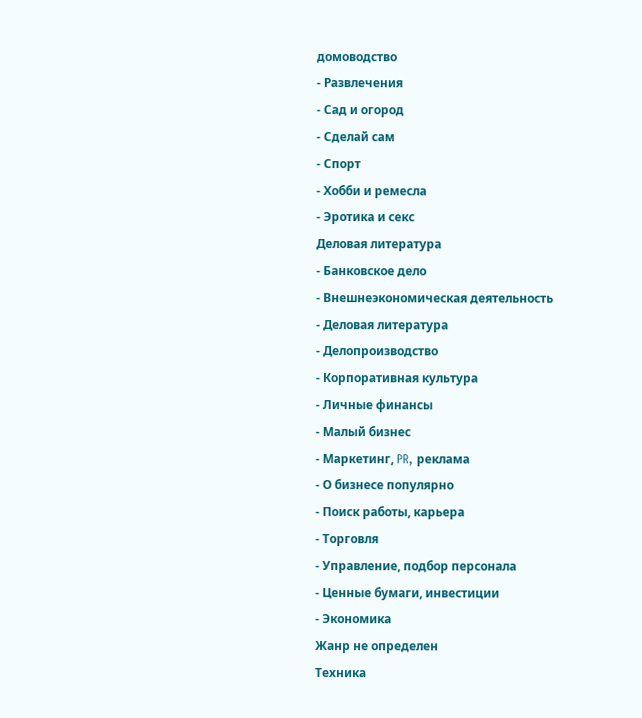домоводство
- Развлечения
- Сад и огород
- Сделай сам
- Спорт
- Хобби и ремесла
- Эротика и секс
Деловая литература
- Банковское дело
- Внешнеэкономическая деятельность
- Деловая литература
- Делопроизводство
- Корпоративная культура
- Личные финансы
- Малый бизнес
- Маркетинг, PR, реклама
- О бизнесе популярно
- Поиск работы, карьера
- Торговля
- Управление, подбор персонала
- Ценные бумаги, инвестиции
- Экономика
Жанр не определен
Техника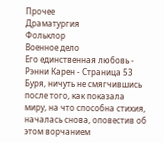Прочее
Драматургия
Фольклор
Военное дело
Его единственная любовь - Рэнни Карен - Страница 53
Буря, ничуть не смягчившись после того, как показала миру, на что способна стихия, началась снова, оповестив об этом ворчанием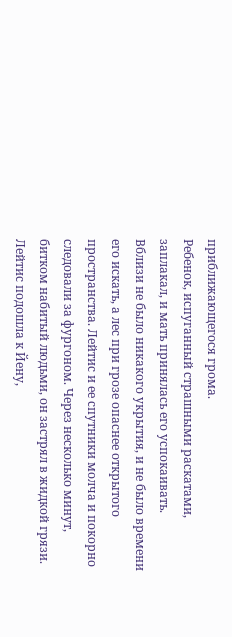приближающегося грома.
Ребенок, испуганный страшными раскатами, заплакал, и мать принялась его успокаивать.
Вблизи не было никакого укрытия, и не было времени его искать, а лес при грозе опаснее открытого пространства. Лейтис и ее спутники молча и покорно следовали за фургоном. Через несколько минут, битком набитый людьми, он застрял в жидкой грязи.
Лейтис подошла к Йену,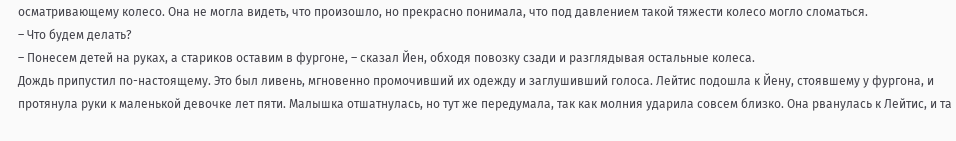осматривающему колесо. Она не могла видеть, что произошло, но прекрасно понимала, что под давлением такой тяжести колесо могло сломаться.
– Что будем делать?
– Понесем детей на руках, а стариков оставим в фургоне, – сказал Йен, обходя повозку сзади и разглядывая остальные колеса.
Дождь припустил по-настоящему. Это был ливень, мгновенно промочивший их одежду и заглушивший голоса. Лейтис подошла к Йену, стоявшему у фургона, и протянула руки к маленькой девочке лет пяти. Малышка отшатнулась, но тут же передумала, так как молния ударила совсем близко. Она рванулась к Лейтис, и та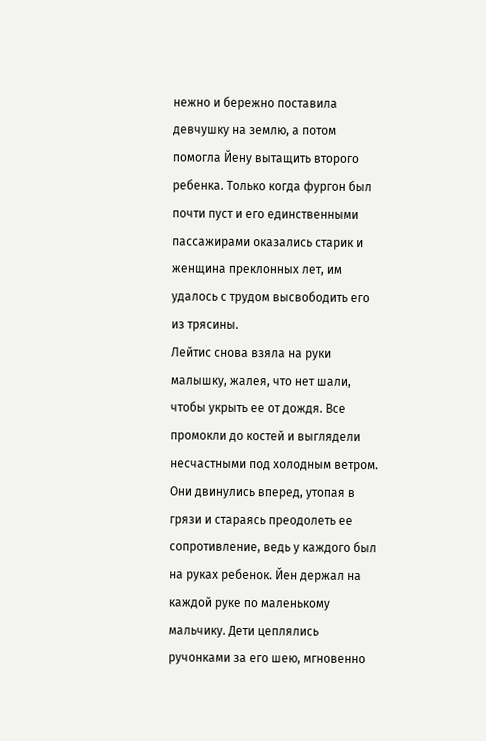нежно и бережно поставила девчушку на землю, а потом помогла Йену вытащить второго ребенка. Только когда фургон был почти пуст и его единственными пассажирами оказались старик и женщина преклонных лет, им удалось с трудом высвободить его из трясины.
Лейтис снова взяла на руки малышку, жалея, что нет шали, чтобы укрыть ее от дождя. Все промокли до костей и выглядели несчастными под холодным ветром.
Они двинулись вперед, утопая в грязи и стараясь преодолеть ее сопротивление, ведь у каждого был на руках ребенок. Йен держал на каждой руке по маленькому мальчику. Дети цеплялись ручонками за его шею, мгновенно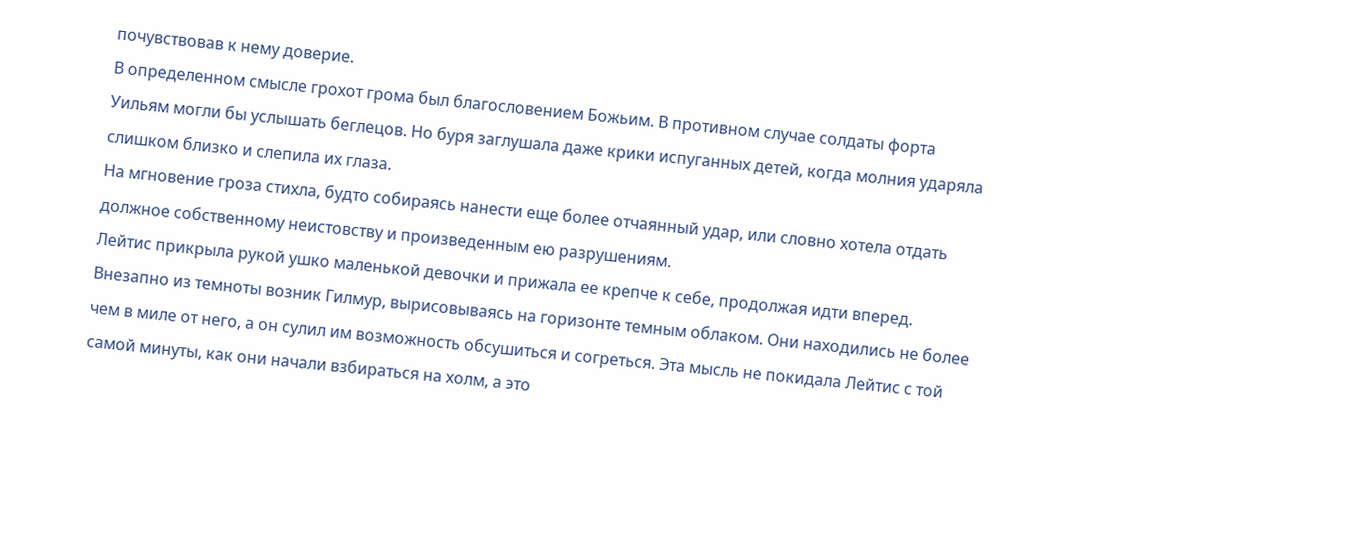почувствовав к нему доверие.
В определенном смысле грохот грома был благословением Божьим. В противном случае солдаты форта Уильям могли бы услышать беглецов. Но буря заглушала даже крики испуганных детей, когда молния ударяла слишком близко и слепила их глаза.
На мгновение гроза стихла, будто собираясь нанести еще более отчаянный удар, или словно хотела отдать должное собственному неистовству и произведенным ею разрушениям.
Лейтис прикрыла рукой ушко маленькой девочки и прижала ее крепче к себе, продолжая идти вперед.
Внезапно из темноты возник Гилмур, вырисовываясь на горизонте темным облаком. Они находились не более чем в миле от него, а он сулил им возможность обсушиться и согреться. Эта мысль не покидала Лейтис с той самой минуты, как они начали взбираться на холм, а это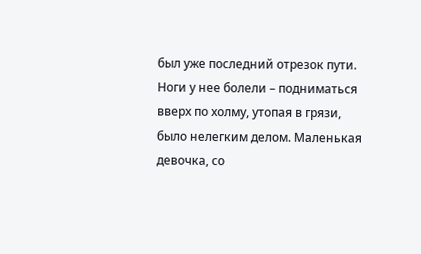был уже последний отрезок пути.
Ноги у нее болели – подниматься вверх по холму, утопая в грязи, было нелегким делом. Маленькая девочка, со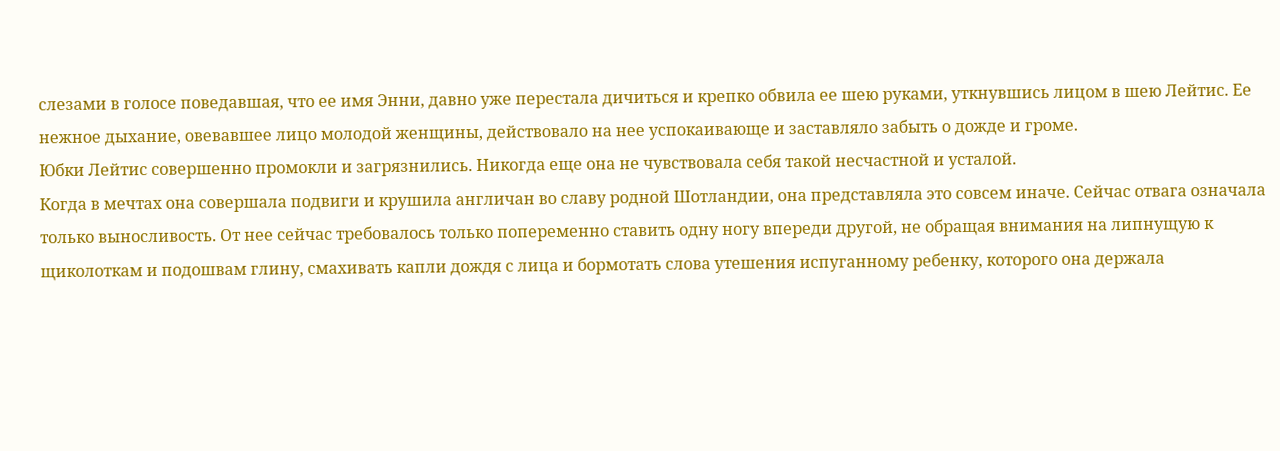слезами в голосе поведавшая, что ее имя Энни, давно уже перестала дичиться и крепко обвила ее шею руками, уткнувшись лицом в шею Лейтис. Ее нежное дыхание, овевавшее лицо молодой женщины, действовало на нее успокаивающе и заставляло забыть о дожде и громе.
Юбки Лейтис совершенно промокли и загрязнились. Никогда еще она не чувствовала себя такой несчастной и усталой.
Когда в мечтах она совершала подвиги и крушила англичан во славу родной Шотландии, она представляла это совсем иначе. Сейчас отвага означала только выносливость. От нее сейчас требовалось только попеременно ставить одну ногу впереди другой, не обращая внимания на липнущую к щиколоткам и подошвам глину, смахивать капли дождя с лица и бормотать слова утешения испуганному ребенку, которого она держала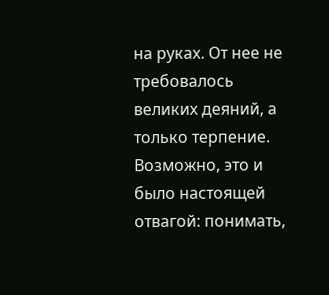на руках. От нее не требовалось великих деяний, а только терпение.
Возможно, это и было настоящей отвагой: понимать,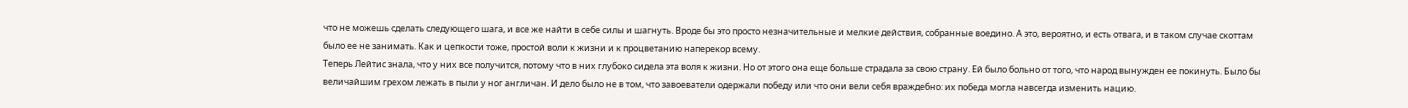что не можешь сделать следующего шага, и все же найти в себе силы и шагнуть. Вроде бы это просто незначительные и мелкие действия, собранные воедино. А это, вероятно, и есть отвага, и в таком случае скоттам было ее не занимать. Как и цепкости тоже, простой воли к жизни и к процветанию наперекор всему.
Теперь Лейтис знала, что у них все получится, потому что в них глубоко сидела эта воля к жизни. Но от этого она еще больше страдала за свою страну. Ей было больно от того, что народ вынужден ее покинуть. Было бы величайшим грехом лежать в пыли у ног англичан. И дело было не в том, что завоеватели одержали победу или что они вели себя враждебно: их победа могла навсегда изменить нацию.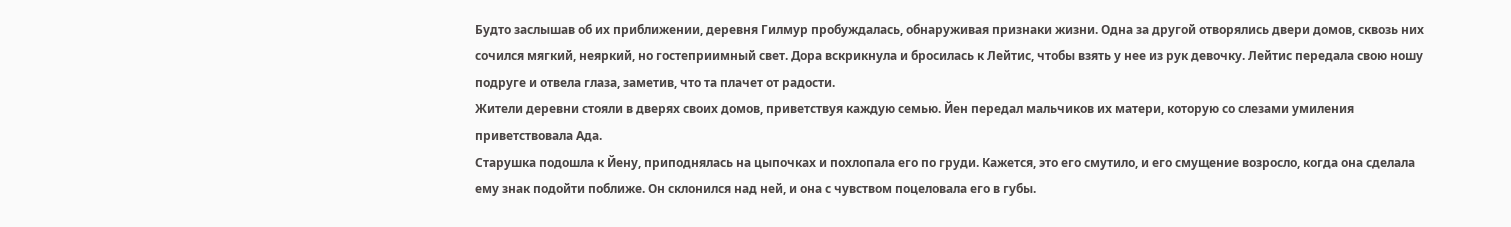Будто заслышав об их приближении, деревня Гилмур пробуждалась, обнаруживая признаки жизни. Одна за другой отворялись двери домов, сквозь них сочился мягкий, неяркий, но гостеприимный свет. Дора вскрикнула и бросилась к Лейтис, чтобы взять у нее из рук девочку. Лейтис передала свою ношу подруге и отвела глаза, заметив, что та плачет от радости.
Жители деревни стояли в дверях своих домов, приветствуя каждую семью. Йен передал мальчиков их матери, которую со слезами умиления приветствовала Ада.
Старушка подошла к Йену, приподнялась на цыпочках и похлопала его по груди. Кажется, это его смутило, и его смущение возросло, когда она сделала ему знак подойти поближе. Он склонился над ней, и она с чувством поцеловала его в губы.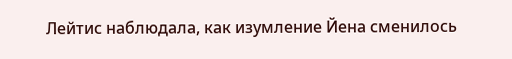Лейтис наблюдала, как изумление Йена сменилось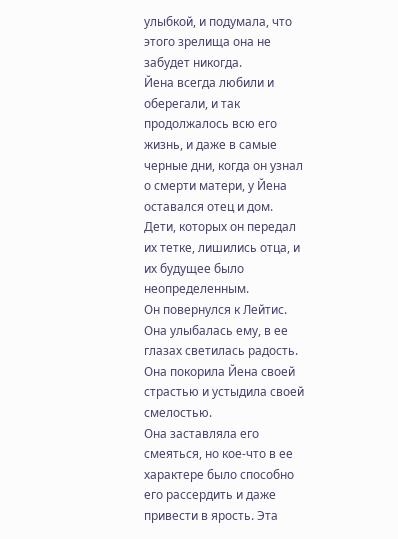улыбкой, и подумала, что этого зрелища она не забудет никогда.
Йена всегда любили и оберегали, и так продолжалось всю его жизнь, и даже в самые черные дни, когда он узнал о смерти матери, у Йена оставался отец и дом. Дети, которых он передал их тетке, лишились отца, и их будущее было неопределенным.
Он повернулся к Лейтис. Она улыбалась ему, в ее глазах светилась радость.
Она покорила Йена своей страстью и устыдила своей смелостью.
Она заставляла его смеяться, но кое-что в ее характере было способно его рассердить и даже привести в ярость. Эта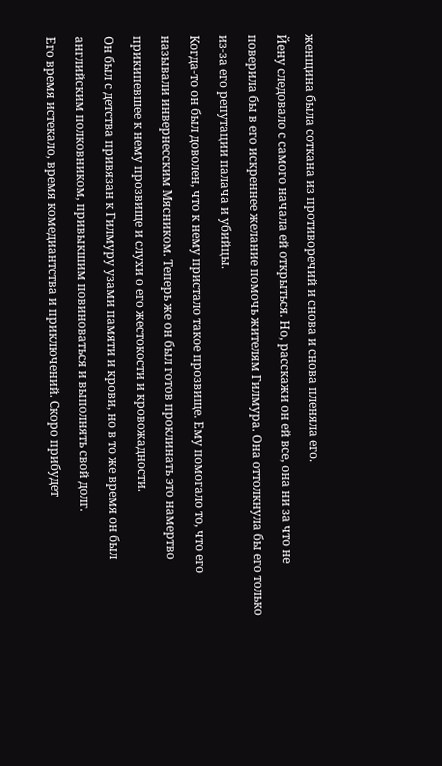женщина была соткана из противоречий и снова и снова пленяла его.
Йену следовало с самого начала ей открыться. Но, расскажи он ей все, она ни за что не поверила бы в его искреннее желание помочь жителям Гилмура. Она оттолкнула бы его только из-за его репутации палача и убийцы.
Когда-то он был доволен, что к нему пристало такое прозвище. Ему помогало то, что его называли инвернесским Мясником. Теперь же он был готов проклинать это намертво прикипевшее к нему прозвище и слухи о его жестокости и кровожадности.
Он был с детства привязан к Гилмуру узами памяти и крови, но в то же время он был английским полковником, привыкшим повиноваться и выполнять свой долг.
Его время истекало, время комедиантства и приключений. Скоро прибудет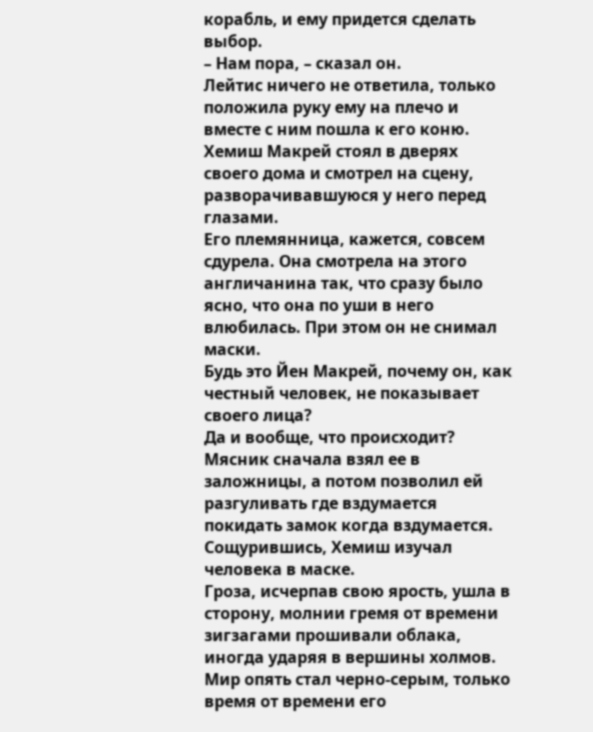корабль, и ему придется сделать выбор.
– Нам пора, – сказал он.
Лейтис ничего не ответила, только положила руку ему на плечо и вместе с ним пошла к его коню. Хемиш Макрей стоял в дверях своего дома и смотрел на сцену, разворачивавшуюся у него перед глазами.
Его племянница, кажется, совсем сдурела. Она смотрела на этого англичанина так, что сразу было ясно, что она по уши в него влюбилась. При этом он не снимал маски.
Будь это Йен Макрей, почему он, как честный человек, не показывает своего лица?
Да и вообще, что происходит? Мясник сначала взял ее в заложницы, а потом позволил ей разгуливать где вздумается покидать замок когда вздумается.
Сощурившись, Хемиш изучал человека в маске.
Гроза, исчерпав свою ярость, ушла в сторону, молнии гремя от времени зигзагами прошивали облака, иногда ударяя в вершины холмов. Мир опять стал черно-серым, только время от времени его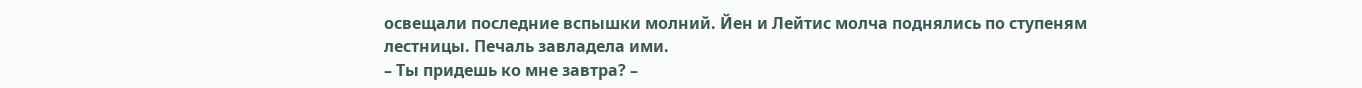освещали последние вспышки молний. Йен и Лейтис молча поднялись по ступеням лестницы. Печаль завладела ими.
– Ты придешь ко мне завтра? –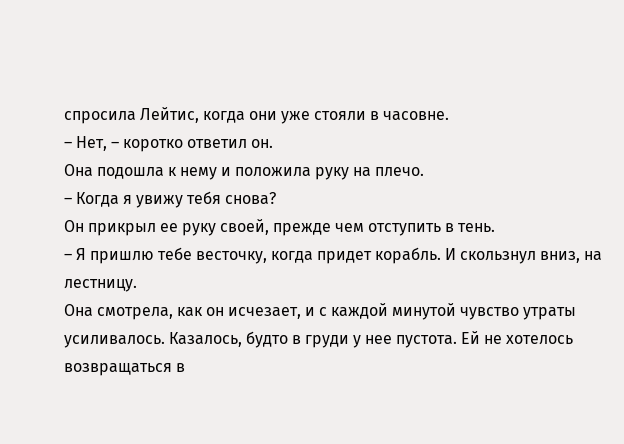спросила Лейтис, когда они уже стояли в часовне.
– Нет, – коротко ответил он.
Она подошла к нему и положила руку на плечо.
– Когда я увижу тебя снова?
Он прикрыл ее руку своей, прежде чем отступить в тень.
– Я пришлю тебе весточку, когда придет корабль. И скользнул вниз, на лестницу.
Она смотрела, как он исчезает, и с каждой минутой чувство утраты усиливалось. Казалось, будто в груди у нее пустота. Ей не хотелось возвращаться в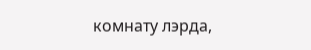комнату лэрда,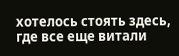хотелось стоять здесь, где все еще витали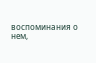воспоминания о нем,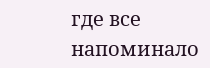где все напоминало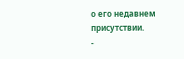о его недавнем присутствии.
-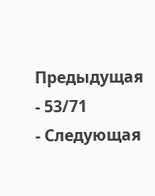Предыдущая
- 53/71
- Следующая